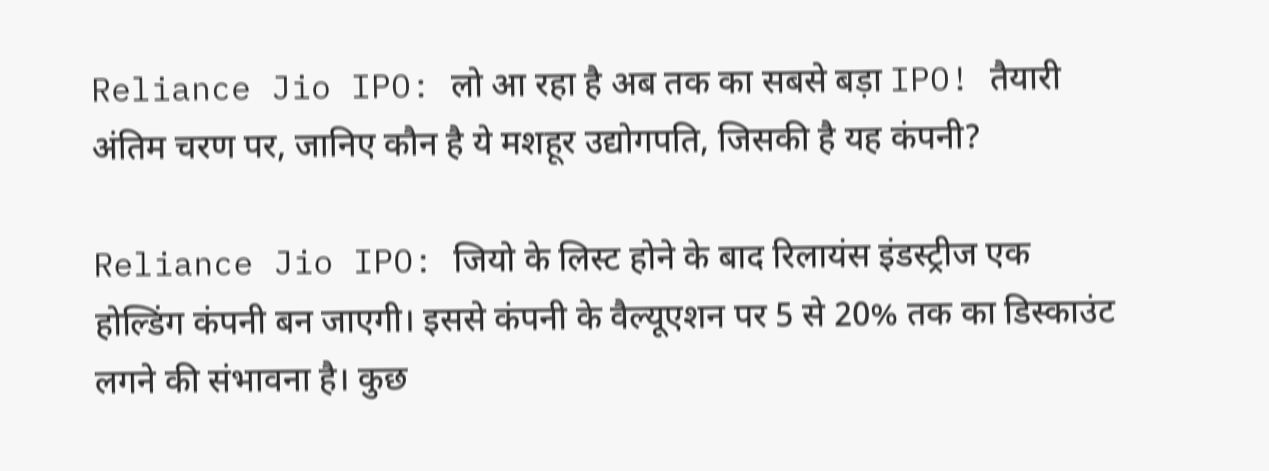Reliance Jio IPO: लो आ रहा है अब तक का सबसे बड़ा IPO! तैयारी अंतिम चरण पर, जानिए कौन है ये मशहूर उद्योगपति, जिसकी है यह कंपनी?

Reliance Jio IPO: जियो के लिस्ट होने के बाद रिलायंस इंडस्ट्रीज एक होल्डिंग कंपनी बन जाएगी। इससे कंपनी के वैल्यूएशन पर 5 से 20% तक का डिस्काउंट लगने की संभावना है। कुछ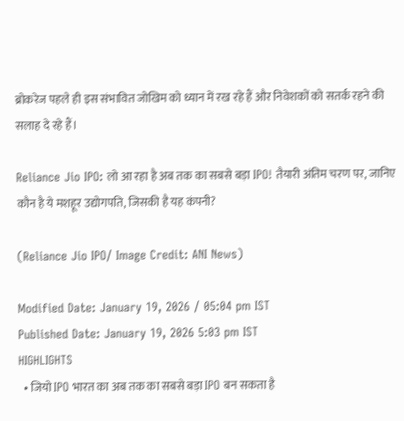ब्रोकरेज पहले ही इस संभावित जोखिम को ध्यान में रख रहे हैं और निवेशकों को सतर्क रहने की सलाह दे रहे हैं।

Reliance Jio IPO: लो आ रहा है अब तक का सबसे बड़ा IPO! तैयारी अंतिम चरण पर, जानिए कौन है ये मशहूर उद्योगपति, जिसकी है यह कंपनी?

(Reliance Jio IPO/ Image Credit: ANI News)

Modified Date: January 19, 2026 / 05:04 pm IST
Published Date: January 19, 2026 5:03 pm IST
HIGHLIGHTS
  • जियो IPO भारत का अब तक का सबसे बड़ा IPO बन सकता है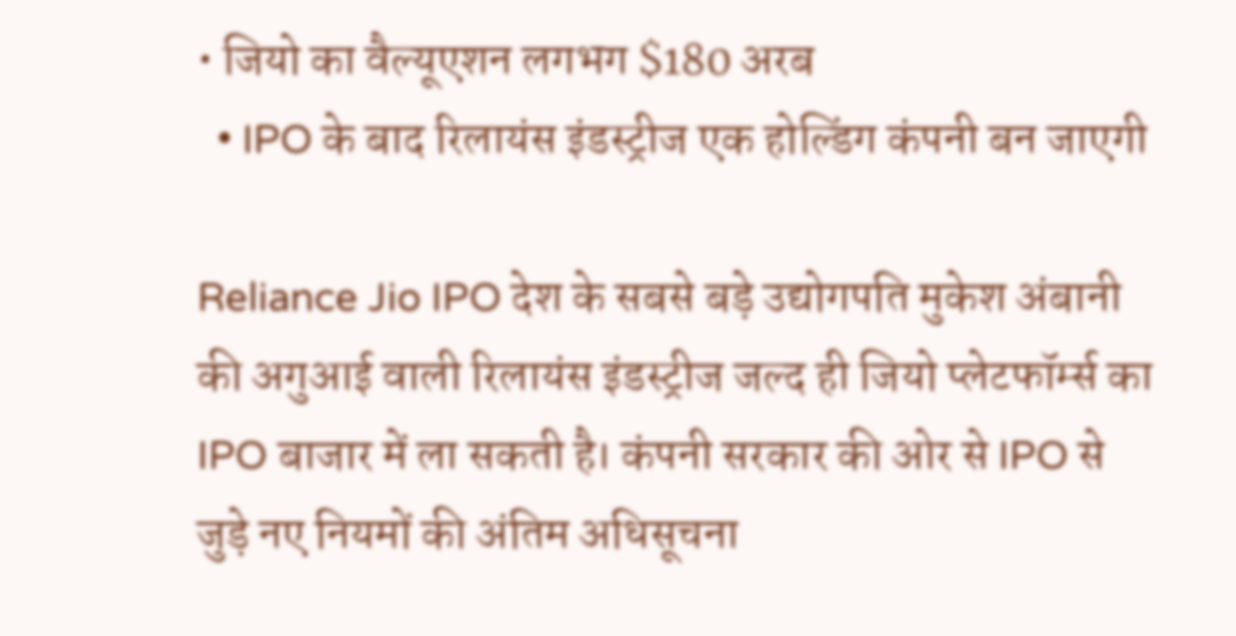• जियो का वैल्यूएशन लगभग $180 अरब
  • IPO के बाद रिलायंस इंडस्ट्रीज एक होल्डिंग कंपनी बन जाएगी

Reliance Jio IPO देश के सबसे बड़े उद्योगपति मुकेश अंबानी की अगुआई वाली रिलायंस इंडस्ट्रीज जल्द ही जियो प्लेटफॉर्म्स का IPO बाजार में ला सकती है। कंपनी सरकार की ओर से IPO से जुड़े नए नियमों की अंतिम अधिसूचना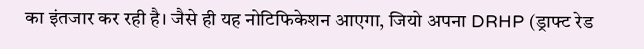का इंतजार कर रही है। जैसे ही यह नोटिफिकेशन आएगा, जियो अपना DRHP (ड्राफ्ट रेड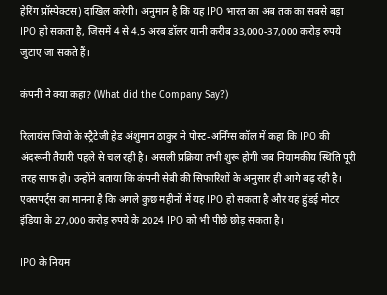हेरिंग प्रॉस्पेक्टस) दाखिल करेगी। अनुमान है कि यह IPO भारत का अब तक का सबसे बड़ा IPO हो सकता है, जिसमें 4 से 4.5 अरब डॉलर यानी करीब 33,000-37,000 करोड़ रुपये जुटाए जा सकते हैं।

कंपनी ने क्या कहा? (What did the Company Say?)

रिलायंस जियो के स्ट्रैटेजी हेड अंशुमान ठाकुर ने पोस्ट-अर्निंग्स कॉल में कहा कि IPO की अंदरूनी तैयारी पहले से चल रही है। असली प्रक्रिया तभी शुरू होगी जब नियामकीय स्थिति पूरी तरह साफ हो। उन्होंने बताया कि कंपनी सेबी की सिफारिशों के अनुसार ही आगे बढ़ रही है। एक्सपर्ट्स का मानना है कि अगले कुछ महीनों में यह IPO हो सकता है और यह हुंडई मोटर इंडिया के 27,000 करोड़ रुपये के 2024 IPO को भी पीछे छोड़ सकता है।

IPO के नियम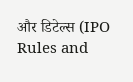और डिटेल्स (IPO Rules and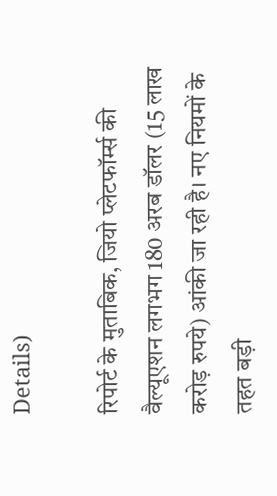Details)

रिपोर्ट के मुताबिक, जियो प्लेटफॉर्म्स की वैल्यूएशन लगभग 180 अरब डॉलर (15 लाख करोड़ रुपये) आंकी जा रही है। नए नियमों के तहत बड़ी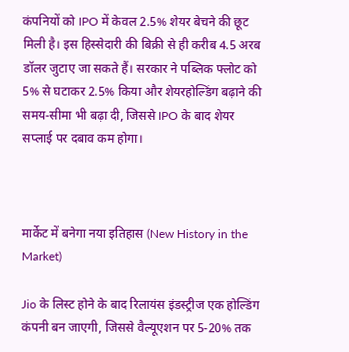कंपनियों को IPO में केवल 2.5% शेयर बेचने की छूट मिली है। इस हिस्सेदारी की बिक्री से ही करीब 4.5 अरब डॉलर जुटाए जा सकते हैं। सरकार ने पब्लिक फ्लोट को 5% से घटाकर 2.5% किया और शेयरहोल्डिंग बढ़ाने की समय-सीमा भी बढ़ा दी, जिससे IPO के बाद शेयर सप्लाई पर दबाव कम होगा।



मार्केट में बनेगा नया इतिहास (New History in the Market)

Jio के लिस्ट होने के बाद रिलायंस इंडस्ट्रीज एक होल्डिंग कंपनी बन जाएगी, जिससे वैल्यूएशन पर 5-20% तक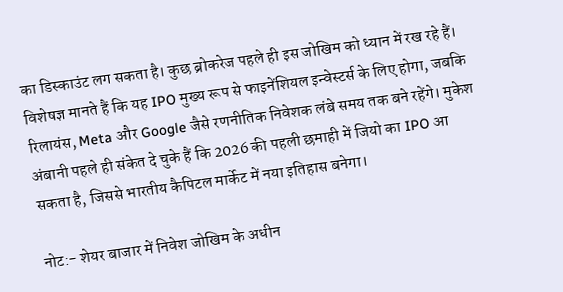का डिस्काउंट लग सकता है। कुछ ब्रोकरेज पहले ही इस जोखिम को ध्यान में रख रहे हैं। विशेषज्ञ मानते हैं कि यह IPO मुख्य रूप से फाइनेंशियल इन्वेस्टर्स के लिए होगा, जबकि रिलायंस, Meta और Google जैसे रणनीतिक निवेशक लंबे समय तक बने रहेंगे। मुकेश अंबानी पहले ही संकेत दे चुके हैं कि 2026 की पहली छमाही में जियो का IPO आ सकता है, जिससे भारतीय कैपिटल मार्केट में नया इतिहास बनेगा।

नोट:- शेयर बाजार में निवेश जोखिम के अधीन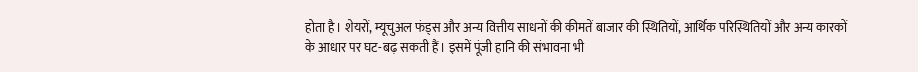होता है। शेयरों, म्यूचुअल फंड्स और अन्य वित्तीय साधनों की कीमतें बाजार की स्थितियों, आर्थिक परिस्थितियों और अन्य कारकों के आधार पर घट-बढ़ सकती हैं। इसमें पूंजी हानि की संभावना भी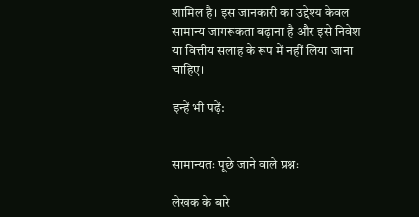शामिल है। इस जानकारी का उद्देश्य केवल सामान्य जागरूकता बढ़ाना है और इसे निवेश या वित्तीय सलाह के रूप में नहीं लिया जाना चाहिए।

इन्हें भी पढ़ें:


सामान्यतः पूछे जाने वाले प्रश्नः

लेखक के बारे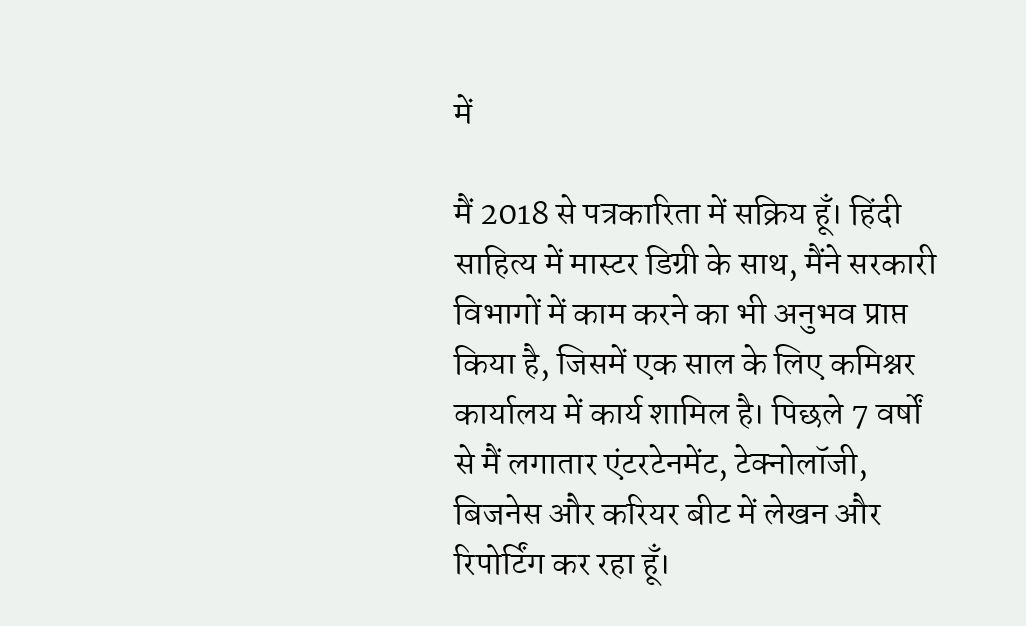में

मैं 2018 से पत्रकारिता में सक्रिय हूँ। हिंदी साहित्य में मास्टर डिग्री के साथ, मैंने सरकारी विभागों में काम करने का भी अनुभव प्राप्त किया है, जिसमें एक साल के लिए कमिश्नर कार्यालय में कार्य शामिल है। पिछले 7 वर्षों से मैं लगातार एंटरटेनमेंट, टेक्नोलॉजी, बिजनेस और करियर बीट में लेखन और रिपोर्टिंग कर रहा हूँ।